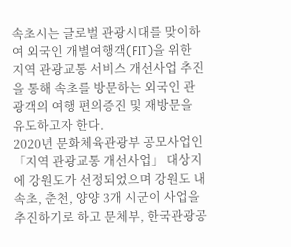속초시는 글로벌 관광시대를 맞이하여 외국인 개별여행객(FIT)을 위한 지역 관광교통 서비스 개선사업 추진을 통해 속초를 방문하는 외국인 관광객의 여행 편의증진 및 재방문을 유도하고자 한다.
2020년 문화체육관광부 공모사업인 「지역 관광교통 개선사업」 대상지에 강원도가 선정되었으며 강원도 내 속초, 춘천, 양양 3개 시군이 사업을 추진하기로 하고 문체부, 한국관광공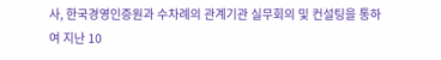사, 한국경영인증원과 수차례의 관계기관 실무회의 및 컨설팅을 통하여 지난 10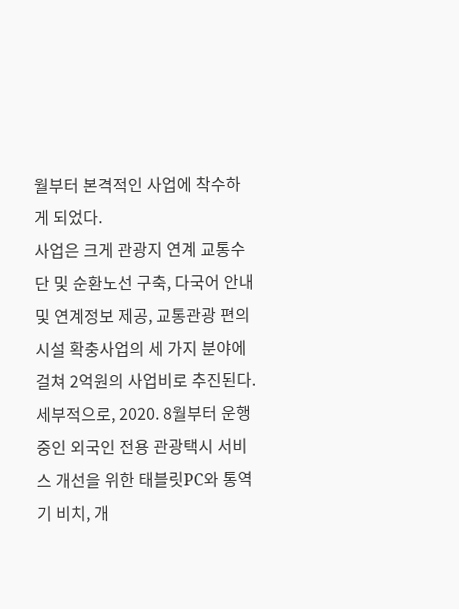월부터 본격적인 사업에 착수하게 되었다.
사업은 크게 관광지 연계 교통수단 및 순환노선 구축, 다국어 안내 및 연계정보 제공, 교통관광 편의시설 확충사업의 세 가지 분야에 걸쳐 2억원의 사업비로 추진된다.
세부적으로, 2020. 8월부터 운행 중인 외국인 전용 관광택시 서비스 개선을 위한 태블릿PC와 통역기 비치, 개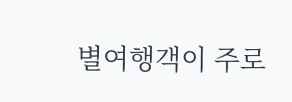별여행객이 주로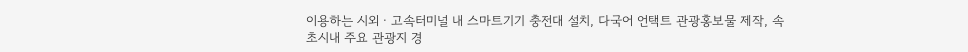이용하는 시외ㆍ고속터미널 내 스마트기기 충전대 설치, 다국어 언택트 관광홍보물 제작, 속초시내 주요 관광지 경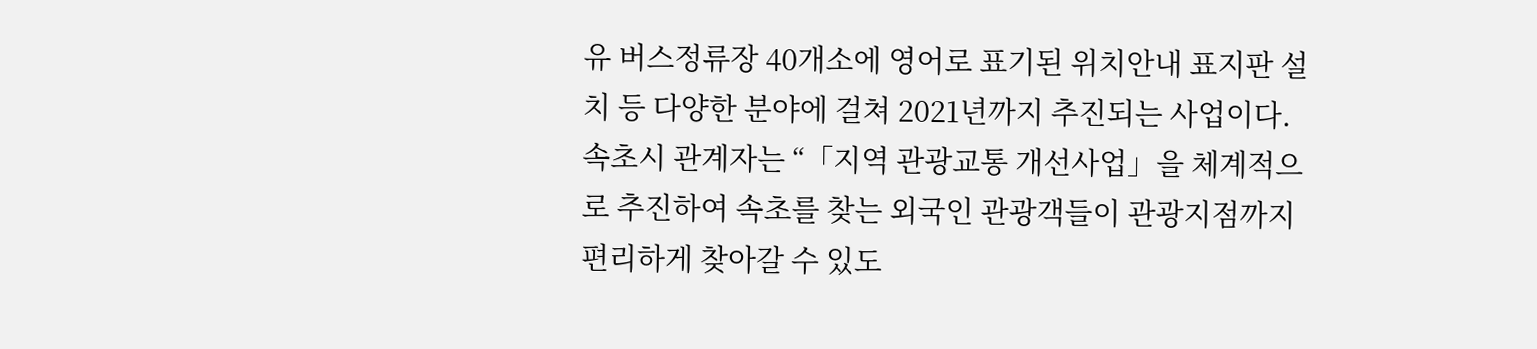유 버스정류장 40개소에 영어로 표기된 위치안내 표지판 설치 등 다양한 분야에 걸쳐 2021년까지 추진되는 사업이다.
속초시 관계자는 “「지역 관광교통 개선사업」을 체계적으로 추진하여 속초를 찾는 외국인 관광객들이 관광지점까지 편리하게 찾아갈 수 있도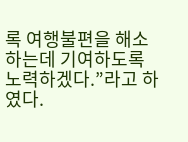록 여행불편을 해소하는데 기여하도록 노력하겠다.”라고 하였다.